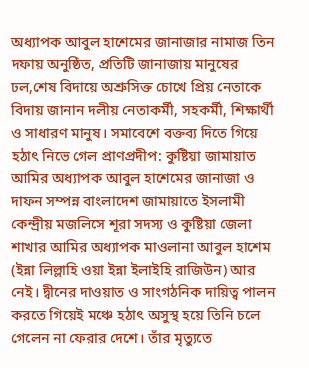অধ্যাপক আবুল হাশেমের জানাজার নামাজ তিন দফায় অনুষ্ঠিত, প্রতিটি জানাজায় মানুষের ঢল,শেষ বিদায়ে অশ্রুসিক্ত চোখে প্রিয় নেতাকে বিদায় জানান দলীয় নেতাকর্মী, সহকর্মী, শিক্ষার্থী ও সাধারণ মানুষ। সমাবেশে বক্তব্য দিতে গিয়ে হঠাৎ নিভে গেল প্রাণপ্রদীপ: কুষ্টিয়া জামায়াত আমির অধ্যাপক আবুল হাশেমের জানাজা ও দাফন সম্পন্ন বাংলাদেশ জামায়াতে ইসলামী কেন্দ্রীয় মজলিসে শূরা সদস্য ও কুষ্টিয়া জেলা শাখার আমির অধ্যাপক মাওলানা আবুল হাশেম (ইন্না লিল্লাহি ওয়া ইন্না ইলাইহি রাজিউন) আর নেই। দ্বীনের দাওয়াত ও সাংগঠনিক দায়িত্ব পালন করতে গিয়েই মঞ্চে হঠাৎ অসুস্থ হয়ে তিনি চলে গেলেন না ফেরার দেশে। তাঁর মৃত্যুতে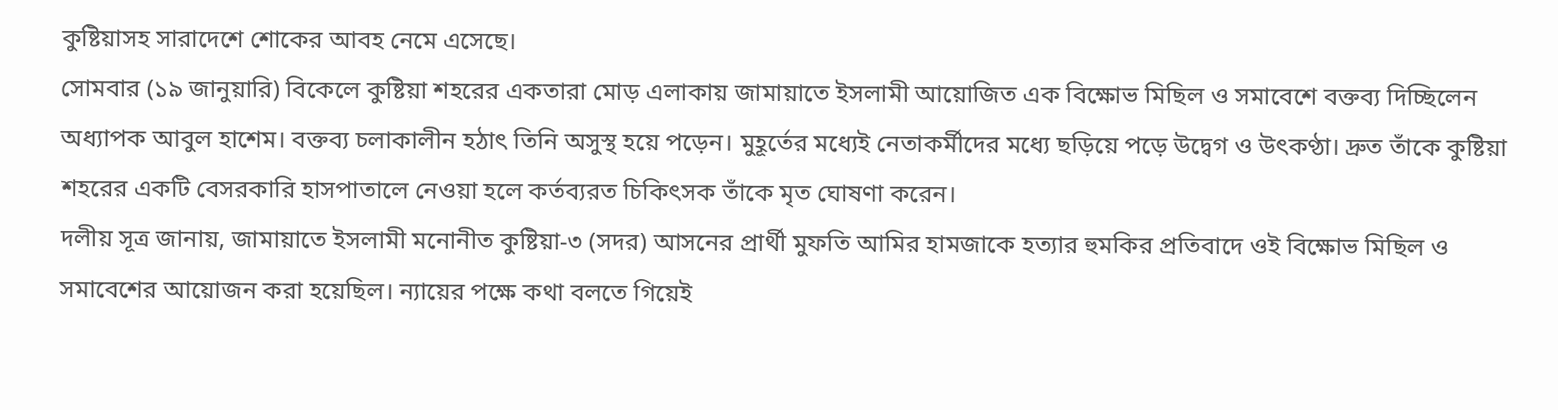কুষ্টিয়াসহ সারাদেশে শোকের আবহ নেমে এসেছে।
সোমবার (১৯ জানুয়ারি) বিকেলে কুষ্টিয়া শহরের একতারা মোড় এলাকায় জামায়াতে ইসলামী আয়োজিত এক বিক্ষোভ মিছিল ও সমাবেশে বক্তব্য দিচ্ছিলেন অধ্যাপক আবুল হাশেম। বক্তব্য চলাকালীন হঠাৎ তিনি অসুস্থ হয়ে পড়েন। মুহূর্তের মধ্যেই নেতাকর্মীদের মধ্যে ছড়িয়ে পড়ে উদ্বেগ ও উৎকণ্ঠা। দ্রুত তাঁকে কুষ্টিয়া শহরের একটি বেসরকারি হাসপাতালে নেওয়া হলে কর্তব্যরত চিকিৎসক তাঁকে মৃত ঘোষণা করেন।
দলীয় সূত্র জানায়, জামায়াতে ইসলামী মনোনীত কুষ্টিয়া-৩ (সদর) আসনের প্রার্থী মুফতি আমির হামজাকে হত্যার হুমকির প্রতিবাদে ওই বিক্ষোভ মিছিল ও সমাবেশের আয়োজন করা হয়েছিল। ন্যায়ের পক্ষে কথা বলতে গিয়েই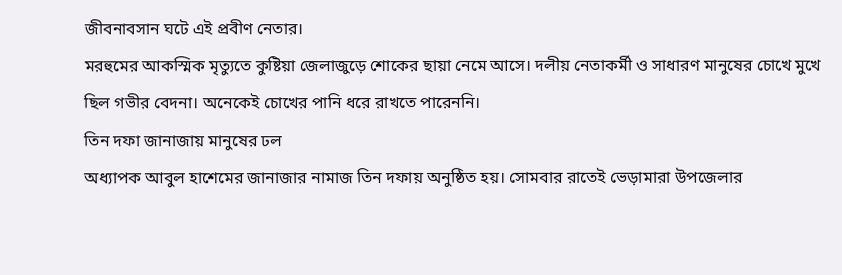জীবনাবসান ঘটে এই প্রবীণ নেতার।
মরহুমের আকস্মিক মৃত্যুতে কুষ্টিয়া জেলাজুড়ে শোকের ছায়া নেমে আসে। দলীয় নেতাকর্মী ও সাধারণ মানুষের চোখে মুখে ছিল গভীর বেদনা। অনেকেই চোখের পানি ধরে রাখতে পারেননি।
তিন দফা জানাজায় মানুষের ঢল
অধ্যাপক আবুল হাশেমের জানাজার নামাজ তিন দফায় অনুষ্ঠিত হয়। সোমবার রাতেই ভেড়ামারা উপজেলার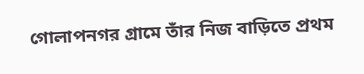গোলাপনগর গ্রামে তাঁর নিজ বাড়িতে প্রথম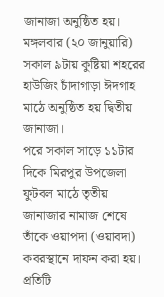জানাজা অনুষ্ঠিত হয়।
মঙ্গলবার (২০ জানুয়ারি) সকাল ৯টায় কুষ্টিয়া শহরের হাউজিং চাঁদাগাড়া ঈদগাহ মাঠে অনুষ্ঠিত হয় দ্বিতীয় জানাজা।
পরে সকাল সাড়ে ১১টার দিকে মিরপুর উপজেলা ফুটবল মাঠে তৃতীয় জানাজার নামাজ শেষে তাঁকে ওয়াপদা (ওয়াবদা) কবরস্থানে দাফন করা হয়।
প্রতিটি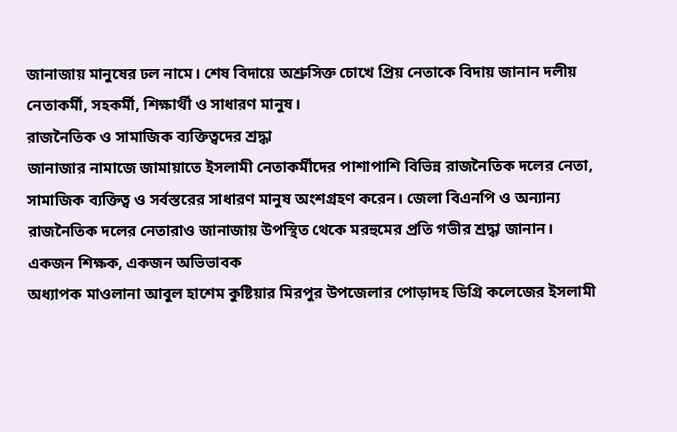জানাজায় মানুষের ঢল নামে। শেষ বিদায়ে অশ্রুসিক্ত চোখে প্রিয় নেতাকে বিদায় জানান দলীয় নেতাকর্মী, সহকর্মী, শিক্ষার্থী ও সাধারণ মানুষ।
রাজনৈতিক ও সামাজিক ব্যক্তিত্বদের শ্রদ্ধা
জানাজার নামাজে জামায়াতে ইসলামী নেতাকর্মীদের পাশাপাশি বিভিন্ন রাজনৈতিক দলের নেতা, সামাজিক ব্যক্তিত্ব ও সর্বস্তরের সাধারণ মানুষ অংশগ্রহণ করেন। জেলা বিএনপি ও অন্যান্য রাজনৈতিক দলের নেতারাও জানাজায় উপস্থিত থেকে মরহুমের প্রতি গভীর শ্রদ্ধা জানান।
একজন শিক্ষক, একজন অভিভাবক
অধ্যাপক মাওলানা আবুল হাশেম কুষ্টিয়ার মিরপুর উপজেলার পোড়াদহ ডিগ্রি কলেজের ইসলামী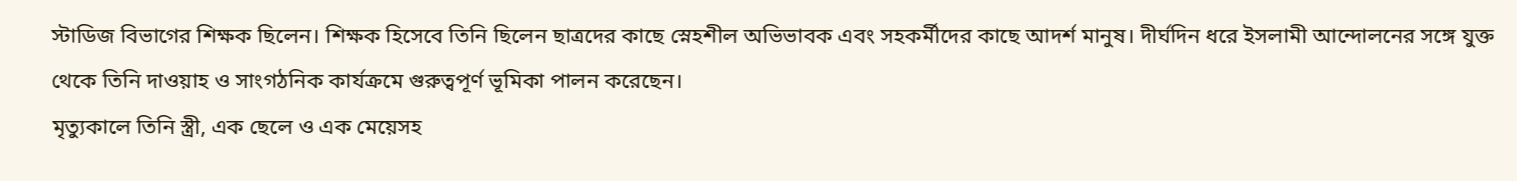স্টাডিজ বিভাগের শিক্ষক ছিলেন। শিক্ষক হিসেবে তিনি ছিলেন ছাত্রদের কাছে স্নেহশীল অভিভাবক এবং সহকর্মীদের কাছে আদর্শ মানুষ। দীর্ঘদিন ধরে ইসলামী আন্দোলনের সঙ্গে যুক্ত থেকে তিনি দাওয়াহ ও সাংগঠনিক কার্যক্রমে গুরুত্বপূর্ণ ভূমিকা পালন করেছেন।
মৃত্যুকালে তিনি স্ত্রী, এক ছেলে ও এক মেয়েসহ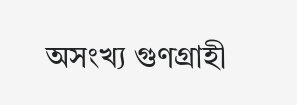অসংখ্য গুণগ্রাহী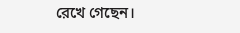রেখে গেছেন।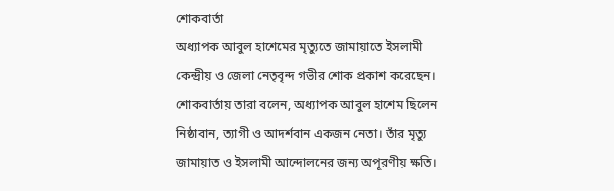শোকবার্তা
অধ্যাপক আবুল হাশেমের মৃত্যুতে জামায়াতে ইসলামী কেন্দ্রীয় ও জেলা নেতৃবৃন্দ গভীর শোক প্রকাশ করেছেন। শোকবার্তায় তারা বলেন, অধ্যাপক আবুল হাশেম ছিলেন নিষ্ঠাবান, ত্যাগী ও আদর্শবান একজন নেতা। তাঁর মৃত্যু জামায়াত ও ইসলামী আন্দোলনের জন্য অপূরণীয় ক্ষতি।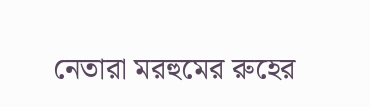নেতারা মরহুমের রুহের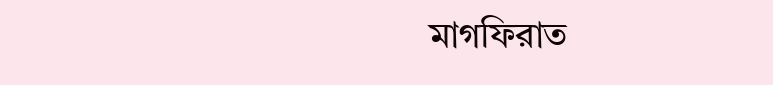মাগফিরাত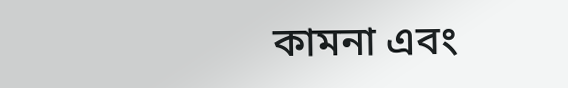কামনা এবং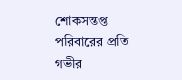শোকসন্তপ্ত পরিবারের প্রতি গভীর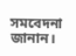সমবেদনা জানান।